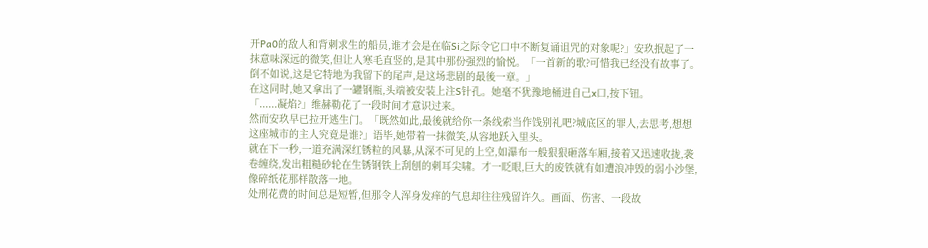开Pa0的敌人和背刺求生的船员,谁才会是在临Si之际令它口中不断复诵诅咒的对象呢?」安玖抿起了一抹意味深远的微笑,但让人寒毛直竖的,是其中那份强烈的愉悦。「一首新的歌?可惜我已经没有故事了。倒不如说,这是它特地为我留下的尾声,是这场悲剧的最後一章。」
在这同时,她又拿出了一罐钢瓶,头端被安装上注S针孔。她毫不犹豫地桶进自己x口,按下钮。
「......凝焰?」维赫勒花了一段时间才意识过来。
然而安玖早已拉开逃生门。「既然如此,最後就给你一条线索当作饯别礼吧?城底区的罪人,去思考,想想这座城市的主人究竟是谁?」语毕,她带着一抹微笑,从容地跃入里头。
就在下一秒,一道充满深红锈粒的风暴,从深不可见的上空,如瀑布一般狠狠砸落车厢,接着又迅速收拢,袭卷缠绕,发出粗糙砂轮在生锈钢铁上刮刨的刺耳尖啸。才一眨眼,巨大的废铁就有如遭浪冲毁的弱小沙堡,像碎纸花那样散落一地。
处刑花费的时间总是短暂,但那令人浑身发痒的气息却往往残留许久。画面、伤害、一段故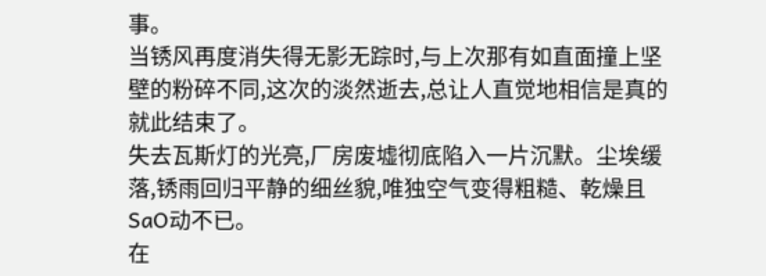事。
当锈风再度消失得无影无踪时,与上次那有如直面撞上坚壁的粉碎不同,这次的淡然逝去,总让人直觉地相信是真的就此结束了。
失去瓦斯灯的光亮,厂房废墟彻底陷入一片沉默。尘埃缓落,锈雨回归平静的细丝貌,唯独空气变得粗糙、乾燥且SaO动不已。
在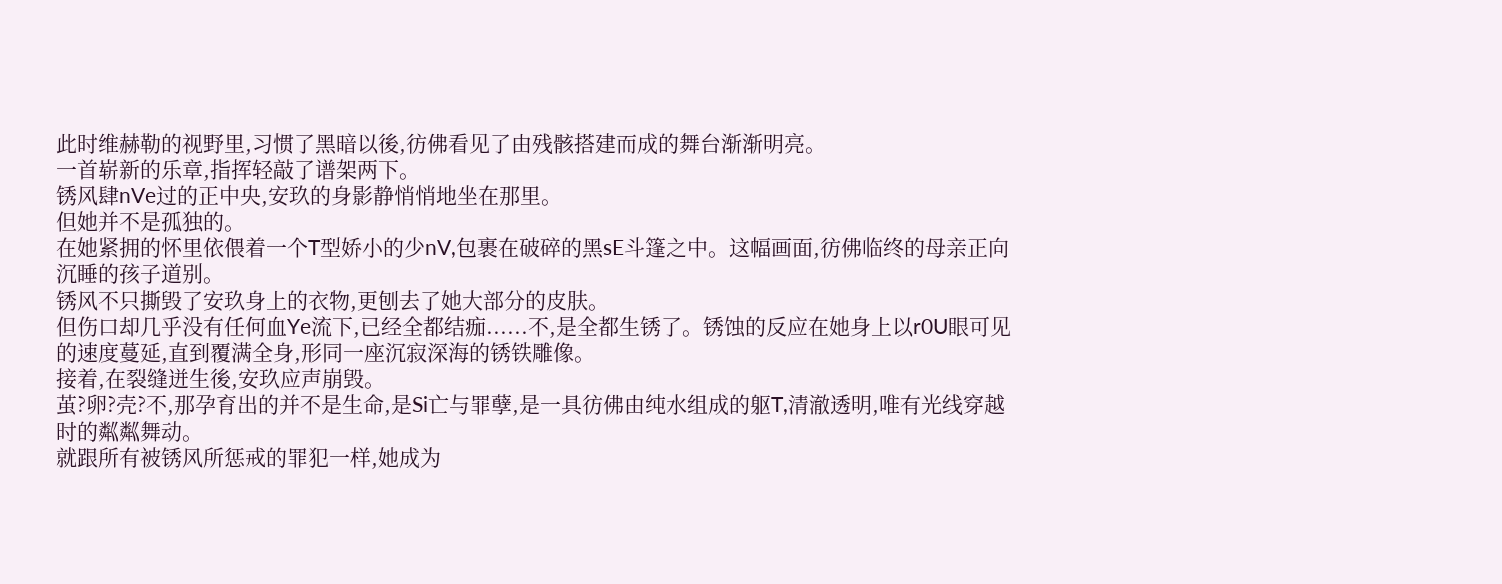此时维赫勒的视野里,习惯了黑暗以後,彷佛看见了由残骸搭建而成的舞台渐渐明亮。
一首崭新的乐章,指挥轻敲了谱架两下。
锈风肆nVe过的正中央,安玖的身影静悄悄地坐在那里。
但她并不是孤独的。
在她紧拥的怀里依偎着一个T型娇小的少nV,包裹在破碎的黑sE斗篷之中。这幅画面,彷佛临终的母亲正向沉睡的孩子道别。
锈风不只撕毁了安玖身上的衣物,更刨去了她大部分的皮肤。
但伤口却几乎没有任何血Ye流下,已经全都结痂......不,是全都生锈了。锈蚀的反应在她身上以r0U眼可见的速度蔓延,直到覆满全身,形同一座沉寂深海的锈铁雕像。
接着,在裂缝迸生後,安玖应声崩毁。
茧?卵?壳?不,那孕育出的并不是生命,是Si亡与罪孽,是一具彷佛由纯水组成的躯T,清澈透明,唯有光线穿越时的粼粼舞动。
就跟所有被锈风所惩戒的罪犯一样,她成为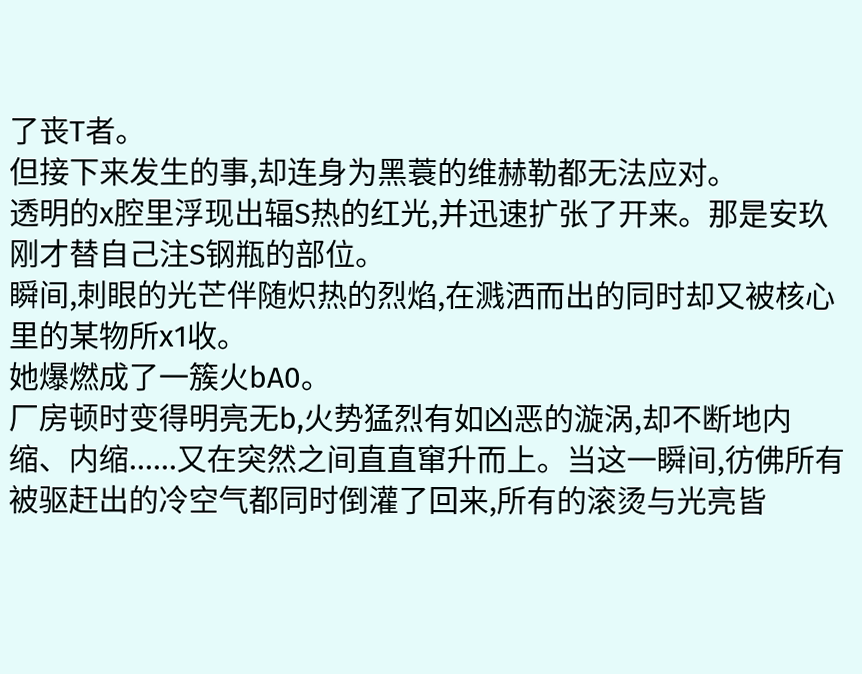了丧T者。
但接下来发生的事,却连身为黑蓑的维赫勒都无法应对。
透明的x腔里浮现出辐S热的红光,并迅速扩张了开来。那是安玖刚才替自己注S钢瓶的部位。
瞬间,刺眼的光芒伴随炽热的烈焰,在溅洒而出的同时却又被核心里的某物所x1收。
她爆燃成了一簇火bA0。
厂房顿时变得明亮无b,火势猛烈有如凶恶的漩涡,却不断地内缩、内缩......又在突然之间直直窜升而上。当这一瞬间,彷佛所有被驱赶出的冷空气都同时倒灌了回来,所有的滚烫与光亮皆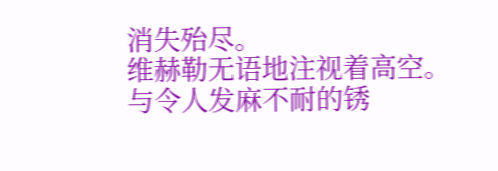消失殆尽。
维赫勒无语地注视着高空。
与令人发麻不耐的锈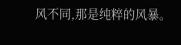风不同,那是纯粹的风暴。